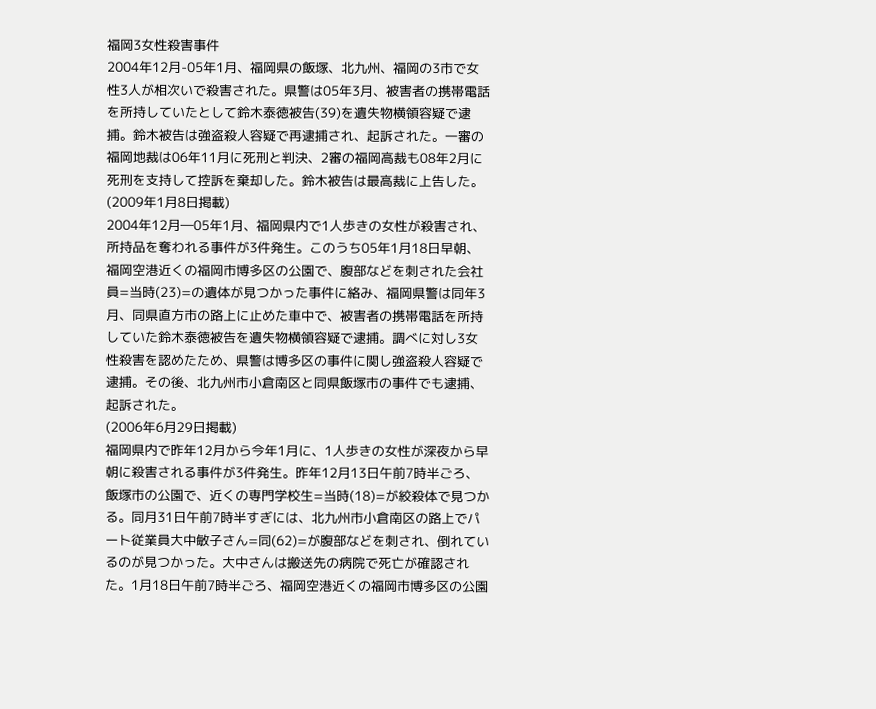福岡3女性殺害事件
2004年12月-05年1月、福岡県の飯塚、北九州、福岡の3市で女性3人が相次いで殺害された。県警は05年3月、被害者の携帯電話を所持していたとして鈴木泰徳被告(39)を遺失物横領容疑で逮捕。鈴木被告は強盗殺人容疑で再逮捕され、起訴された。一審の福岡地裁は06年11月に死刑と判決、2審の福岡高裁も08年2月に死刑を支持して控訴を棄却した。鈴木被告は最高裁に上告した。
(2009年1月8日掲載)
2004年12月―05年1月、福岡県内で1人歩きの女性が殺害され、所持品を奪われる事件が3件発生。このうち05年1月18日早朝、福岡空港近くの福岡市博多区の公園で、腹部などを刺された会社員=当時(23)=の遺体が見つかった事件に絡み、福岡県警は同年3月、同県直方市の路上に止めた車中で、被害者の携帯電話を所持していた鈴木泰徳被告を遺失物横領容疑で逮捕。調べに対し3女性殺害を認めたため、県警は博多区の事件に関し強盗殺人容疑で逮捕。その後、北九州市小倉南区と同県飯塚市の事件でも逮捕、起訴された。
(2006年6月29日掲載)
福岡県内で昨年12月から今年1月に、1人歩きの女性が深夜から早朝に殺害される事件が3件発生。昨年12月13日午前7時半ごろ、飯塚市の公園で、近くの専門学校生=当時(18)=が絞殺体で見つかる。同月31日午前7時半すぎには、北九州市小倉南区の路上でパート従業員大中敏子さん=同(62)=が腹部などを刺され、倒れているのが見つかった。大中さんは搬送先の病院で死亡が確認された。1月18日午前7時半ごろ、福岡空港近くの福岡市博多区の公園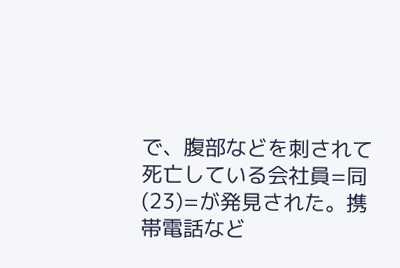で、腹部などを刺されて死亡している会社員=同(23)=が発見された。携帯電話など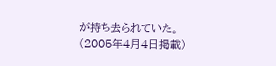が持ち去られていた。
(2005年4月4日掲載)